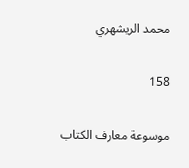محمد الريشهري

158

موسوعة معارف الكتاب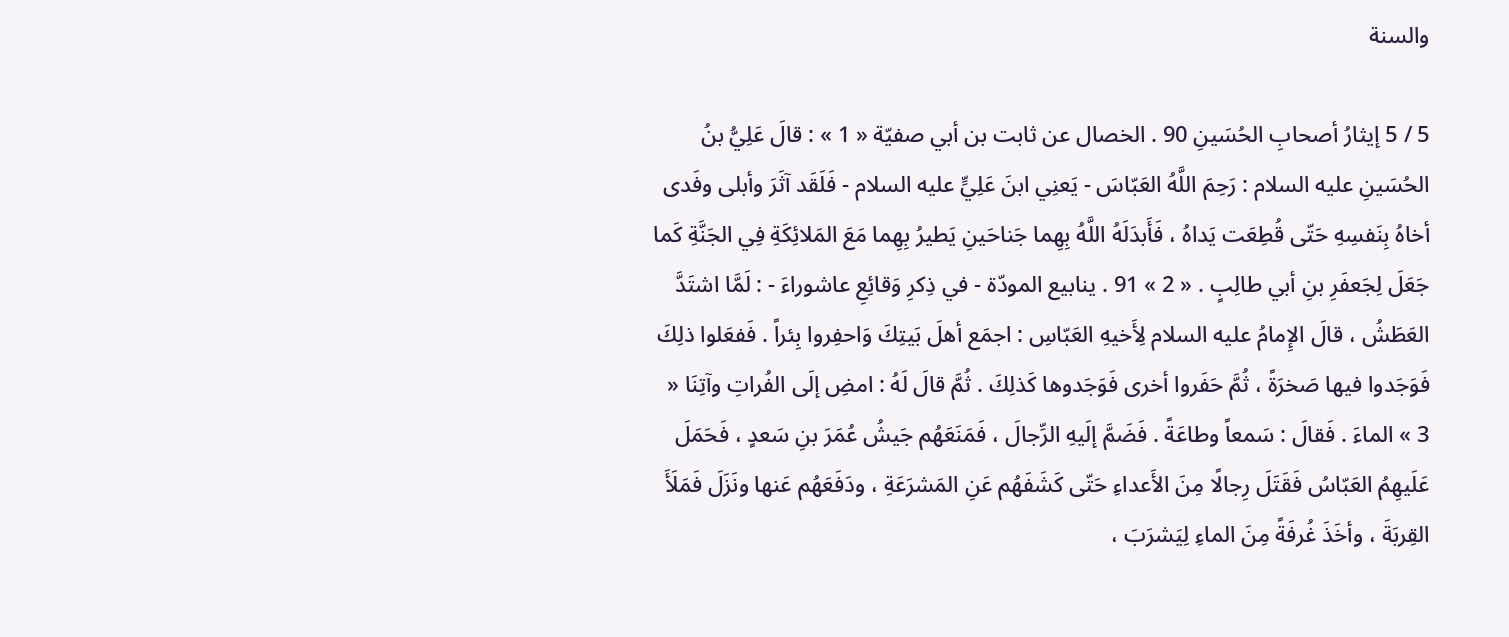والسنة

5 / 5 إيثارُ أصحابِ الحُسَينِ 90 . الخصال عن ثابت بن أبي صفيّة « 1 » : قالَ عَلِيُّ بنُ الحُسَينِ عليه السلام : رَحِمَ اللَّهُ العَبّاسَ - يَعنِي ابنَ عَلِيٍّ عليه السلام - فَلَقَد آثَرَ وأبلى وفَدى أخاهُ بِنَفسِهِ حَتّى قُطِعَت يَداهُ ، فَأَبدَلَهُ اللَّهُ بِهِما جَناحَينِ يَطيرُ بِهِما مَعَ المَلائِكَةِ فِي الجَنَّةِ كَما جَعَلَ لِجَعفَرِ بنِ أبي طالِبٍ . « 2 » 91 . ينابيع المودّة - في ذِكرِ وَقائِعِ عاشوراءَ - : لَمَّا اشتَدَّ العَطَشُ ، قالَ الإِمامُ عليه السلام لِأَخيهِ العَبّاسِ : اجمَع أهلَ بَيتِكَ وَاحفِروا بِئراً . فَفعَلوا ذلِكَ فَوَجَدوا فيها صَخرَةً ، ثُمَّ حَفَروا أخرى فَوَجَدوها كَذلِكَ . ثُمَّ قالَ لَهُ : امضِ إلَى الفُراتِ وآتِنَا « 3 » الماءَ . فَقالَ : سَمعاً وطاعَةً . فَضَمَّ إلَيهِ الرِّجالَ ، فَمَنَعَهُم جَيشُ عُمَرَ بنِ سَعدٍ ، فَحَمَلَ عَلَيهِمُ العَبّاسُ فَقَتَلَ رِجالًا مِنَ الأَعداءِ حَتّى كَشَفَهُم عَنِ المَشرَعَةِ ، ودَفَعَهُم عَنها ونَزَلَ فَمَلَأَ القِربَةَ ، وأخَذَ غُرفَةً مِنَ الماءِ لِيَشرَبَ ،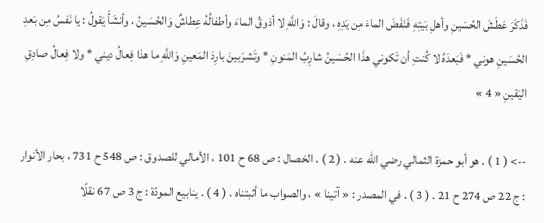فَذَكَرَ عَطَشَ الحُسَينِ وأهلِ بَيتِهِ فَنَفَضَ الماءَ مِن يَدِهِ ، وقالَ : وَاللَّهِ لا أذوقُ الماءَ وأطفالُهُ عِطاشٌ وَالحُسَينُ ، وأنشَأَ يَقولُ : يا نَفسُ مِن بَعدِ الحُسَينِ هوني * فَبَعدَهُ لا كُنتِ أن تَكوني هذَا الحُسَينُ شارِبُ المَنونِ * وتَشرَبينَ بارِدَ المَعينِ وَاللَّهِ ما هذا فِعالُ ديني * ولا فِعالُ صادِقِ اليَقينِ « 4 »

--> ( 1 ) . هو أبو حمزة الثمالي رضي الله عنه . ( 2 ) . الخصال : ص 68 ح 101 ، الأمالي للصدوق : ص 548 ح 731 ، بحار الأنوار : ج 22 ص 274 ح 21 . ( 3 ) . في المصدر : « آتينا » ، والصواب ما أثبتناه . ( 4 ) . ينابيع المودّة : ج 3 ص 67 نقلًا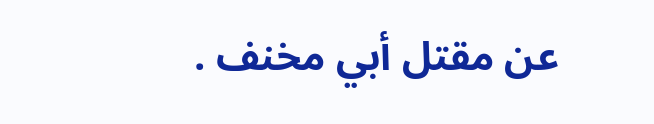عن مقتل أبي مخنف .